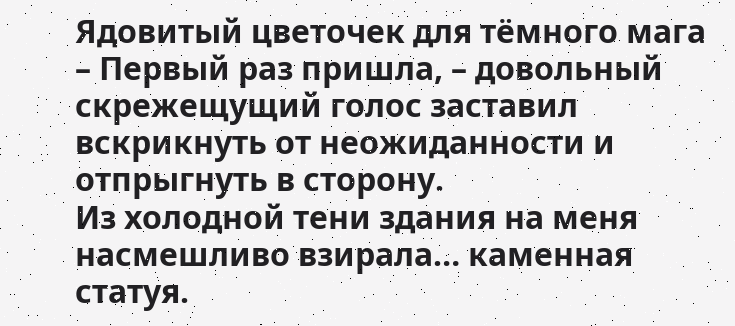Ядовитый цветочек для тёмного мага
– Первый раз пришла, – довольный скрежещущий голос заставил вскрикнуть от неожиданности и отпрыгнуть в сторону.
Из холодной тени здания на меня насмешливо взирала… каменная статуя.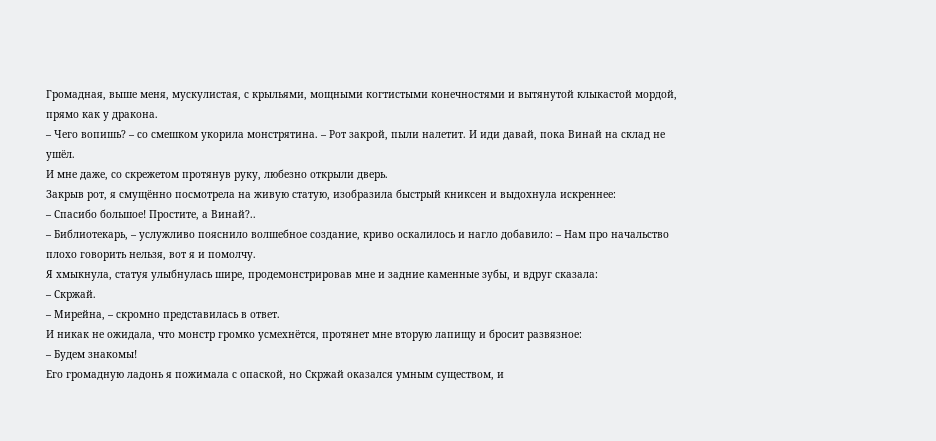Громадная, выше меня, мускулистая, с крыльями, мощными когтистыми конечностями и вытянутой клыкастой мордой, прямо как у дракона.
– Чего вопишь? – со смешком укорила монстрятина. – Рот закрой, пыли налетит. И иди давай, пока Винай на склад не ушёл.
И мне даже, со скрежетом протянув руку, любезно открыли дверь.
Закрыв рот, я смущённо посмотрела на живую статую, изобразила быстрый книксен и выдохнула искреннее:
– Спасибо большое! Простите, а Винай?..
– Библиотекарь, – услужливо пояснило волшебное создание, криво оскалилось и нагло добавило: – Нам про начальство плохо говорить нельзя, вот я и помолчу.
Я хмыкнула, статуя улыбнулась шире, продемонстрировав мне и задние каменные зубы, и вдруг сказала:
– Скржай.
– Мирейна, – скромно представилась в ответ.
И никак не ожидала, что монстр громко усмехнётся, протянет мне вторую лапищу и бросит развязное:
– Будем знакомы!
Его громадную ладонь я пожимала с опаской, но Скржай оказался умным существом, и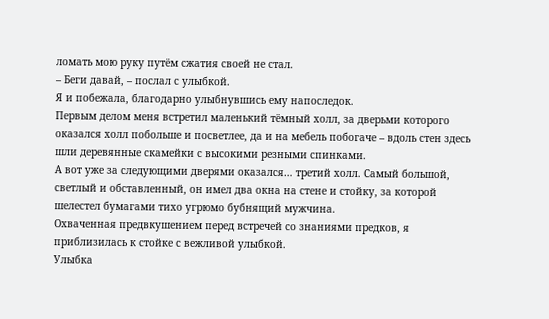ломать мою руку путём сжатия своей не стал.
– Беги давай, – послал с улыбкой.
Я и побежала, благодарно улыбнувшись ему напоследок.
Первым делом меня встретил маленький тёмный холл, за дверьми которого оказался холл побольше и посветлее, да и на мебель побогаче – вдоль стен здесь шли деревянные скамейки с высокими резными спинками.
А вот уже за следующими дверями оказался… третий холл. Самый большой, светлый и обставленный, он имел два окна на стене и стойку, за которой шелестел бумагами тихо угрюмо бубнящий мужчина.
Охваченная предвкушением перед встречей со знаниями предков, я приблизилась к стойке с вежливой улыбкой.
Улыбка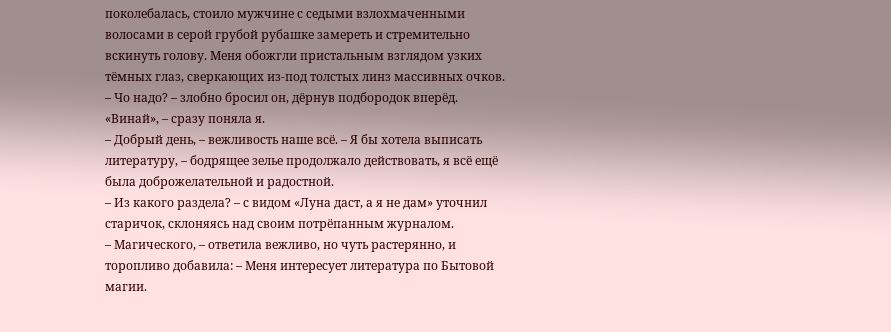поколебалась, стоило мужчине с седыми взлохмаченными волосами в серой грубой рубашке замереть и стремительно вскинуть голову. Меня обожгли пристальным взглядом узких тёмных глаз, сверкающих из‑под толстых линз массивных очков.
– Чо надо? – злобно бросил он, дёрнув подбородок вперёд.
«Винай», – сразу поняла я.
– Добрый день, – вежливость наше всё. – Я бы хотела выписать литературу, – бодрящее зелье продолжало действовать, я всё ещё была доброжелательной и радостной.
– Из какого раздела? – с видом «Луна даст, а я не дам» уточнил старичок, склоняясь над своим потрёпанным журналом.
– Магического, – ответила вежливо, но чуть растерянно, и торопливо добавила: – Меня интересует литература по Бытовой магии.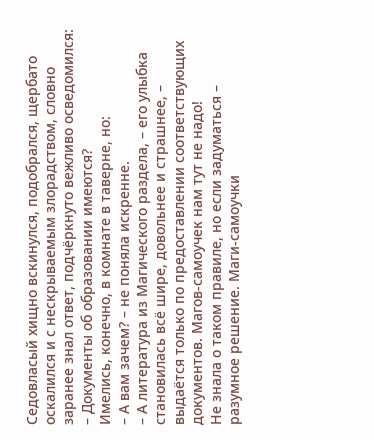Седовласый хищно вскинулся, подобрался, щербато оскалился и с нескрываемым злорадством, словно заранее знал ответ, подчёркнуто вежливо осведомился:
– Документы об образовании имеются?
Имелись, конечно, в комнате в таверне, но:
– А вам зачем? – не поняла искренне.
– А литература из Магического раздела, – его улыбка становилась всё шире, довольнее и страшнее, – выдаётся только по предоставлении соответствующих документов. Магов‑самоучек нам тут не надо!
Не знала о таком правиле, но если задуматься – разумное решение. Маги‑самоучки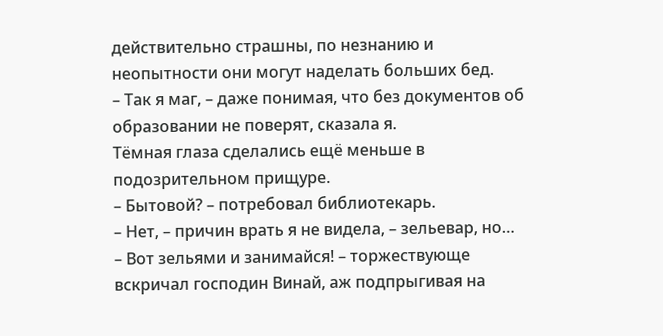действительно страшны, по незнанию и неопытности они могут наделать больших бед.
– Так я маг, – даже понимая, что без документов об образовании не поверят, сказала я.
Тёмная глаза сделались ещё меньше в подозрительном прищуре.
– Бытовой? – потребовал библиотекарь.
– Нет, – причин врать я не видела, – зельевар, но…
– Вот зельями и занимайся! – торжествующе вскричал господин Винай, аж подпрыгивая на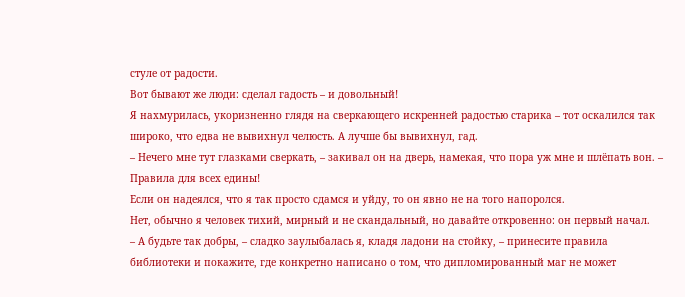стуле от радости.
Вот бывают же люди: сделал гадость – и довольный!
Я нахмурилась, укоризненно глядя на сверкающего искренней радостью старика – тот оскалился так широко, что едва не вывихнул челюсть. А лучше бы вывихнул, гад.
– Нечего мне тут глазками сверкать, – закивал он на дверь, намекая, что пора уж мне и шлёпать вон. – Правила для всех едины!
Если он надеялся, что я так просто сдамся и уйду, то он явно не на того напоролся.
Нет, обычно я человек тихий, мирный и не скандальный, но давайте откровенно: он первый начал.
– А будьте так добры, – сладко заулыбалась я, кладя ладони на стойку, – принесите правила библиотеки и покажите, где конкретно написано о том, что дипломированный маг не может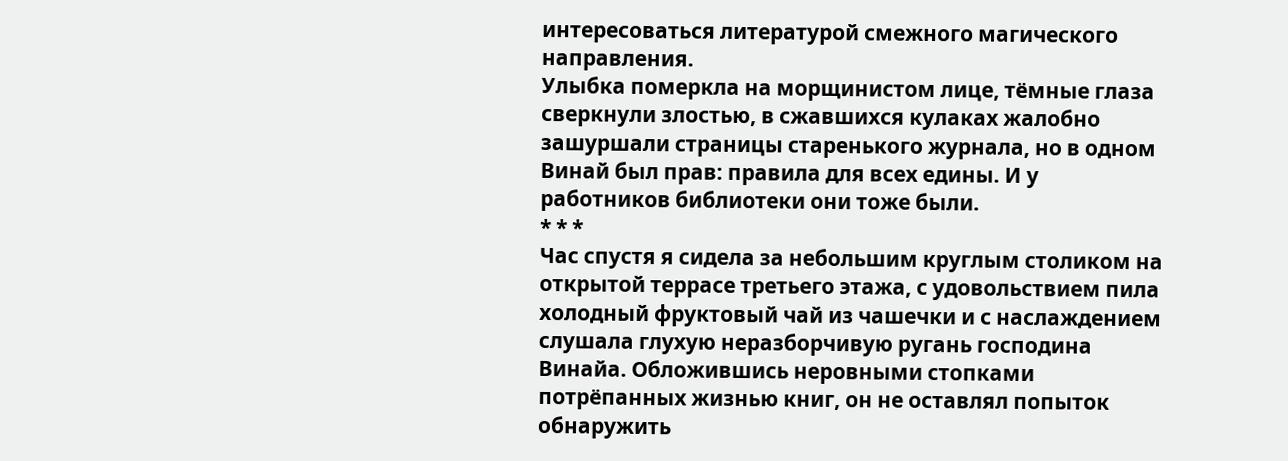интересоваться литературой смежного магического направления.
Улыбка померкла на морщинистом лице, тёмные глаза сверкнули злостью, в сжавшихся кулаках жалобно зашуршали страницы старенького журнала, но в одном Винай был прав: правила для всех едины. И у работников библиотеки они тоже были.
* * *
Час спустя я сидела за небольшим круглым столиком на открытой террасе третьего этажа, с удовольствием пила холодный фруктовый чай из чашечки и с наслаждением слушала глухую неразборчивую ругань господина Винайа. Обложившись неровными стопками потрёпанных жизнью книг, он не оставлял попыток обнаружить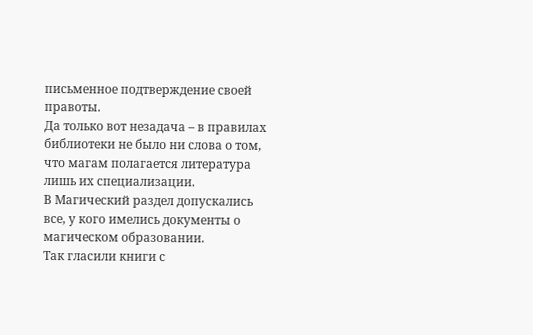письменное подтверждение своей правоты.
Да только вот незадача – в правилах библиотеки не было ни слова о том, что магам полагается литература лишь их специализации.
В Магический раздел допускались все, у кого имелись документы о магическом образовании.
Так гласили книги с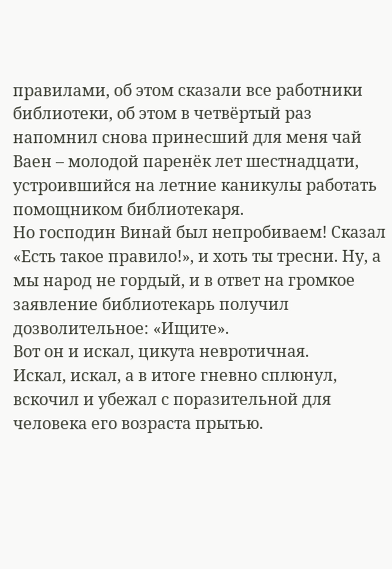правилами, об этом сказали все работники библиотеки, об этом в четвёртый раз напомнил снова принесший для меня чай Ваен – молодой паренёк лет шестнадцати, устроившийся на летние каникулы работать помощником библиотекаря.
Но господин Винай был непробиваем! Сказал «Есть такое правило!», и хоть ты тресни. Ну, а мы народ не гордый, и в ответ на громкое заявление библиотекарь получил дозволительное: «Ищите».
Вот он и искал, цикута невротичная.
Искал, искал, а в итоге гневно сплюнул, вскочил и убежал с поразительной для человека его возраста прытью.